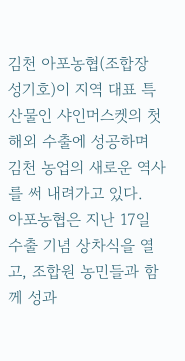김천 아포농협(조합장 성기호)이 지역 대표 특산물인 샤인머스켓의 첫 해외 수출에 성공하며 김천 농업의 새로운 역사를 써 내려가고 있다.
아포농협은 지난 17일 수출 기념 상차식을 열고, 조합원 농민들과 함께 성과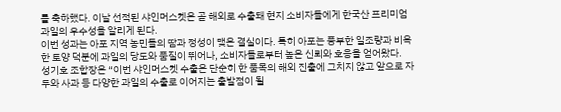를 축하했다. 이날 선적된 샤인머스켓은 곧 해외로 수출돼 현지 소비자들에게 한국산 프리미엄 과일의 우수성을 알리게 된다.
이번 성과는 아포 지역 농민들의 땀과 정성이 맺은 결실이다. 특히 아포는 풍부한 일조량과 비옥한 토양 덕분에 과일의 당도와 품질이 뛰어나, 소비자들로부터 높은 신뢰와 호응을 얻어왔다.
성기호 조합장은 “이번 샤인머스켓 수출은 단순히 한 품목의 해외 진출에 그치지 않고 앞으로 자두와 사과 등 다양한 과일의 수출로 이어지는 출발점이 될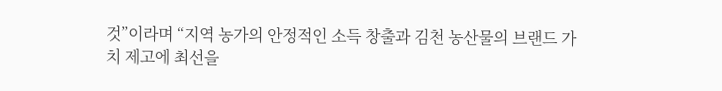것”이라며 “지역 농가의 안정적인 소득 창출과 김천 농산물의 브랜드 가치 제고에 최선을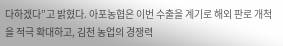다하겠다”고 밝혔다. 아포농협은 이번 수출을 계기로 해외 판로 개척을 적극 확대하고, 김천 농업의 경쟁력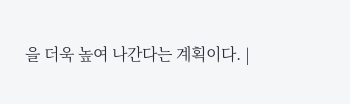을 더욱 높여 나간다는 계획이다. |